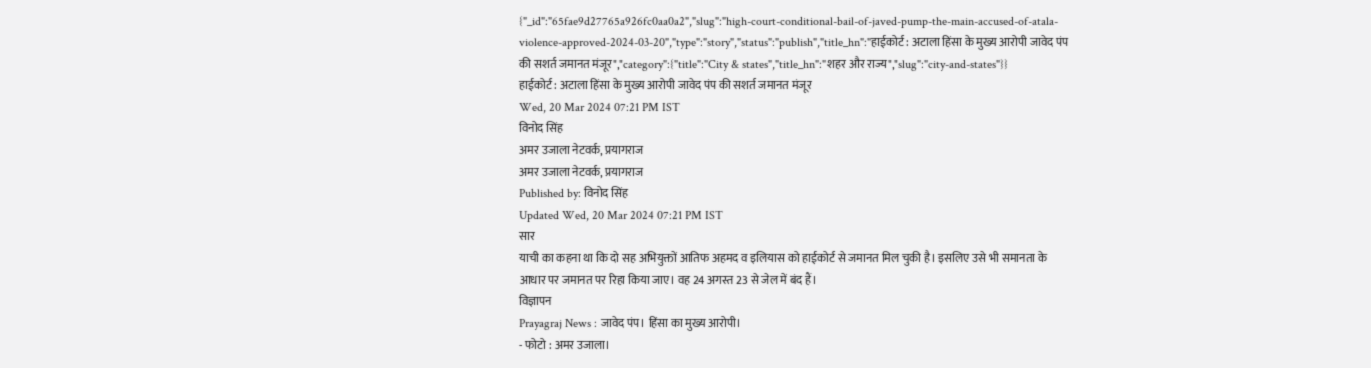{"_id":"65fae9d27765a926fc0aa0a2","slug":"high-court-conditional-bail-of-javed-pump-the-main-accused-of-atala-violence-approved-2024-03-20","type":"story","status":"publish","title_hn":"हाईकोर्ट : अटाला हिंसा के मुख्य आरोपी जावेद पंप की सशर्त जमानत मंजूर","category":{"title":"City & states","title_hn":"शहर और राज्य","slug":"city-and-states"}}
हाईकोर्ट : अटाला हिंसा के मुख्य आरोपी जावेद पंप की सशर्त जमानत मंजूर
Wed, 20 Mar 2024 07:21 PM IST
विनोद सिंह
अमर उजाला नेटवर्क, प्रयागराज
अमर उजाला नेटवर्क, प्रयागराज
Published by: विनोद सिंह
Updated Wed, 20 Mar 2024 07:21 PM IST
सार
याची का कहना था कि दो सह अभियुक्तों आतिफ अहमद व इलियास को हाईकोर्ट से जमानत मिल चुकी है। इसलिए उसे भी समानता के आधार पर जमानत पर रिहा किया जाए। वह 24 अगस्त 23 से जेल में बंद हैं।
विज्ञापन
Prayagraj News : जावेद पंप। हिंसा का मुख्य आरोपी।
- फोटो : अमर उजाला।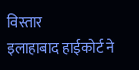विस्तार
इलाहाबाद हाईकोर्ट ने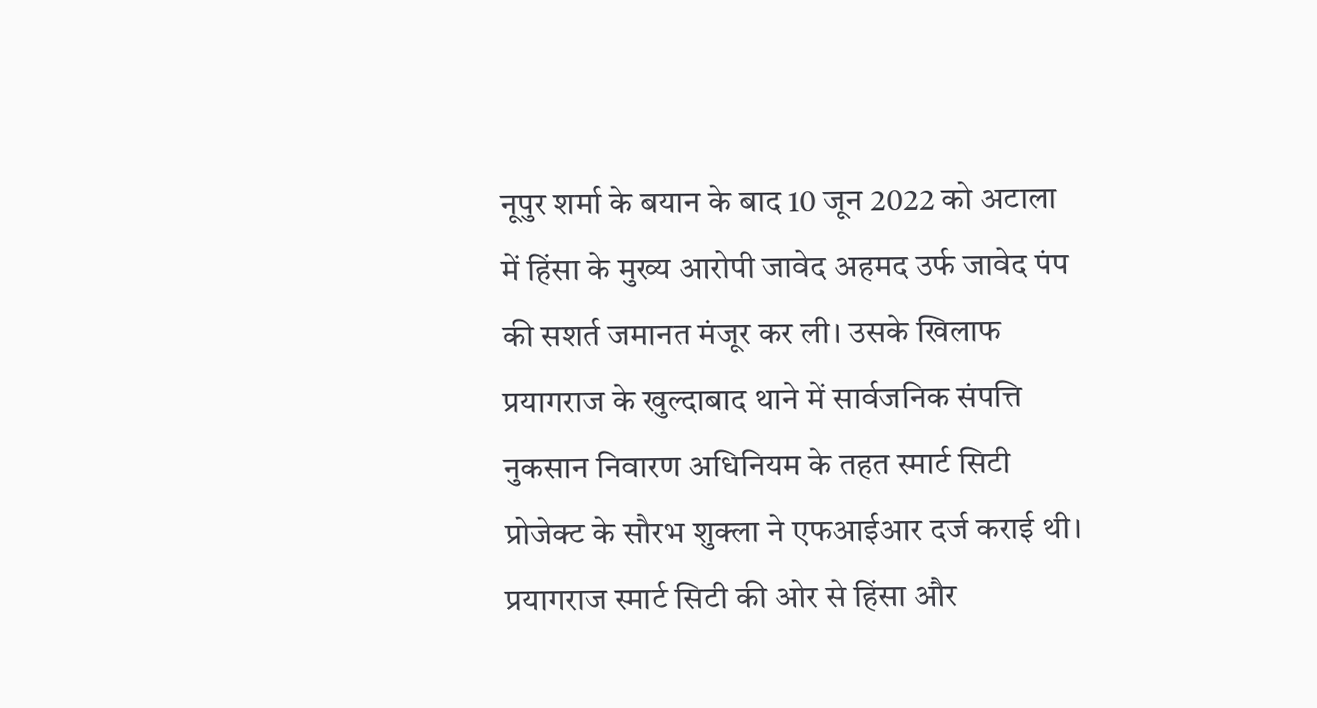नूपुर शर्मा के बयान के बाद 10 जून 2022 को अटाला में हिंसा के मुख्य आरोपी जावेद अहमद उर्फ जावेद पंप की सशर्त जमानत मंजूर कर ली। उसके खिलाफ प्रयागराज के खुल्दाबाद थाने में सार्वजनिक संपत्ति नुकसान निवारण अधिनियम के तहत स्मार्ट सिटी प्रोजेक्ट के सौरभ शुक्ला ने एफआईआर दर्ज कराई थी। प्रयागराज स्मार्ट सिटी की ओर से हिंसा और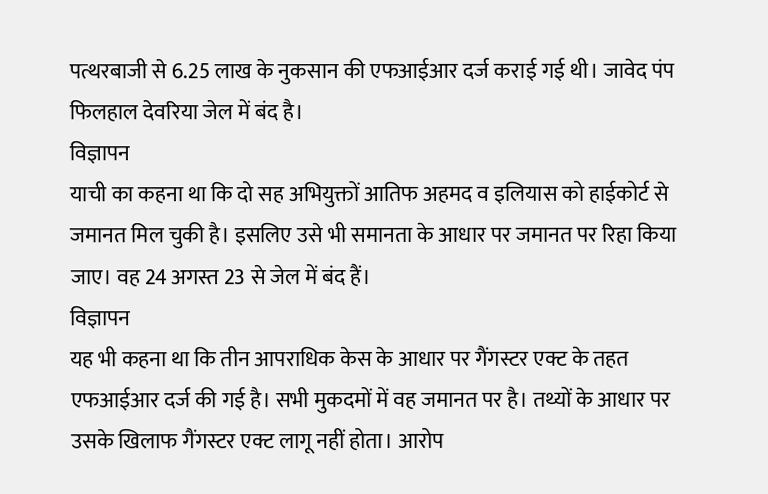पत्थरबाजी से 6.25 लाख के नुकसान की एफआईआर दर्ज कराई गई थी। जावेद पंप फिलहाल देवरिया जेल में बंद है।
विज्ञापन
याची का कहना था कि दो सह अभियुक्तों आतिफ अहमद व इलियास को हाईकोर्ट से जमानत मिल चुकी है। इसलिए उसे भी समानता के आधार पर जमानत पर रिहा किया जाए। वह 24 अगस्त 23 से जेल में बंद हैं।
विज्ञापन
यह भी कहना था कि तीन आपराधिक केस के आधार पर गैंगस्टर एक्ट के तहत एफआईआर दर्ज की गई है। सभी मुकदमों में वह जमानत पर है। तथ्यों के आधार पर उसके खिलाफ गैंगस्टर एक्ट लागू नहीं होता। आरोप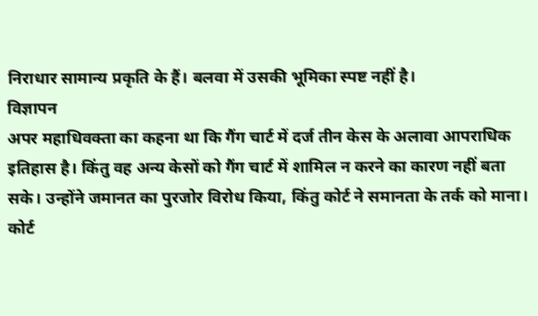निराधार सामान्य प्रकृति के हैं। बलवा में उसकी भूमिका स्पष्ट नहीं है।
विज्ञापन
अपर महाधिवक्ता का कहना था कि गैंग चार्ट में दर्ज तीन केस के अलावा आपराधिक इतिहास है। किंतु वह अन्य केसों को गैंग चार्ट में शामिल न करने का कारण नहीं बता सके। उन्होंने जमानत का पुरजोर विरोध किया, किंतु कोर्ट ने समानता के तर्क को माना। कोर्ट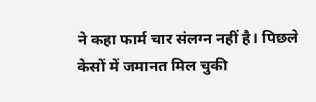ने कहा फार्म चार संलग्न नहीं है। पिछले केसों में जमानत मिल चुकी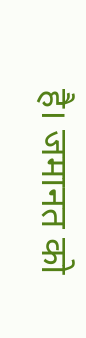है। जमानत को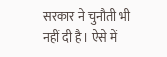सरकार ने चुनौती भी नहीं दी है। ऐसे में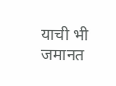याची भी जमानत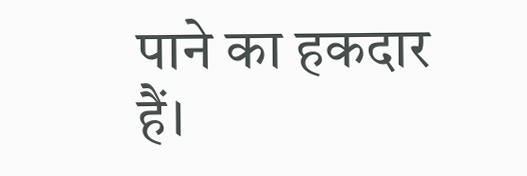पाने का हकदार हैं।